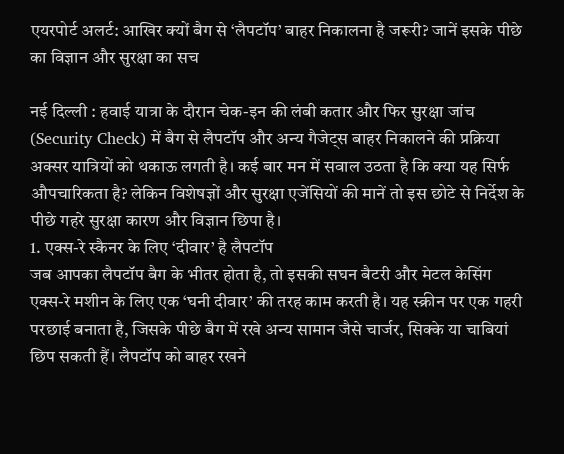एयरपोर्ट अलर्ट: आखिर क्यों बैग से ‘लैपटॉप’ बाहर निकालना है जरूरी? जानें इसके पीछे का विज्ञान और सुरक्षा का सच

नई दिल्ली : हवाई यात्रा के दौरान चेक-इन की लंबी कतार और फिर सुरक्षा जांच (Security Check) में बैग से लैपटॉप और अन्य गैजेट्स बाहर निकालने की प्रक्रिया अक्सर यात्रियों को थकाऊ लगती है। कई बार मन में सवाल उठता है कि क्या यह सिर्फ औपचारिकता है? लेकिन विशेषज्ञों और सुरक्षा एजेंसियों की मानें तो इस छोटे से निर्देश के पीछे गहरे सुरक्षा कारण और विज्ञान छिपा है।
1. एक्स-रे स्कैनर के लिए ‘दीवार’ है लैपटॉप
जब आपका लैपटॉप बैग के भीतर होता है, तो इसकी सघन बैटरी और मेटल केसिंग एक्स-रे मशीन के लिए एक ‘घनी दीवार’ की तरह काम करती है। यह स्क्रीन पर एक गहरी परछाई बनाता है, जिसके पीछे बैग में रखे अन्य सामान जैसे चार्जर, सिक्के या चाबियां छिप सकती हैं। लैपटॉप को बाहर रखने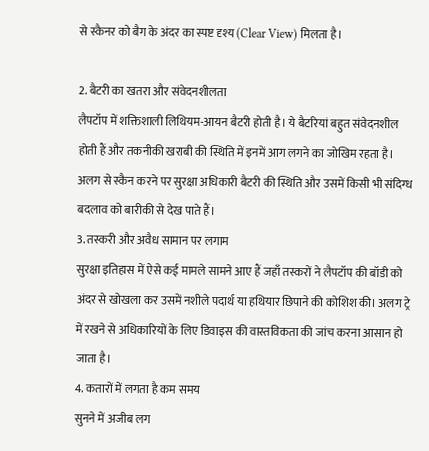से स्कैनर को बैग के अंदर का स्पष्ट दृश्य (Clear View) मिलता है।

2. बैटरी का खतरा और संवेदनशीलता
लैपटॉप में शक्तिशाली लिथियम-आयन बैटरी होती है। ये बैटरियां बहुत संवेदनशील होती हैं और तकनीकी खराबी की स्थिति में इनमें आग लगने का जोखिम रहता है। अलग से स्कैन करने पर सुरक्षा अधिकारी बैटरी की स्थिति और उसमें किसी भी संदिग्ध बदलाव को बारीकी से देख पाते हैं।
3. तस्करी और अवैध सामान पर लगाम
सुरक्षा इतिहास में ऐसे कई मामले सामने आए हैं जहाँ तस्करों ने लैपटॉप की बॉडी को अंदर से खोखला कर उसमें नशीले पदार्थ या हथियार छिपाने की कोशिश की। अलग ट्रे में रखने से अधिकारियों के लिए डिवाइस की वास्तविकता की जांच करना आसान हो जाता है।
4. कतारों में लगता है कम समय
सुनने में अजीब लग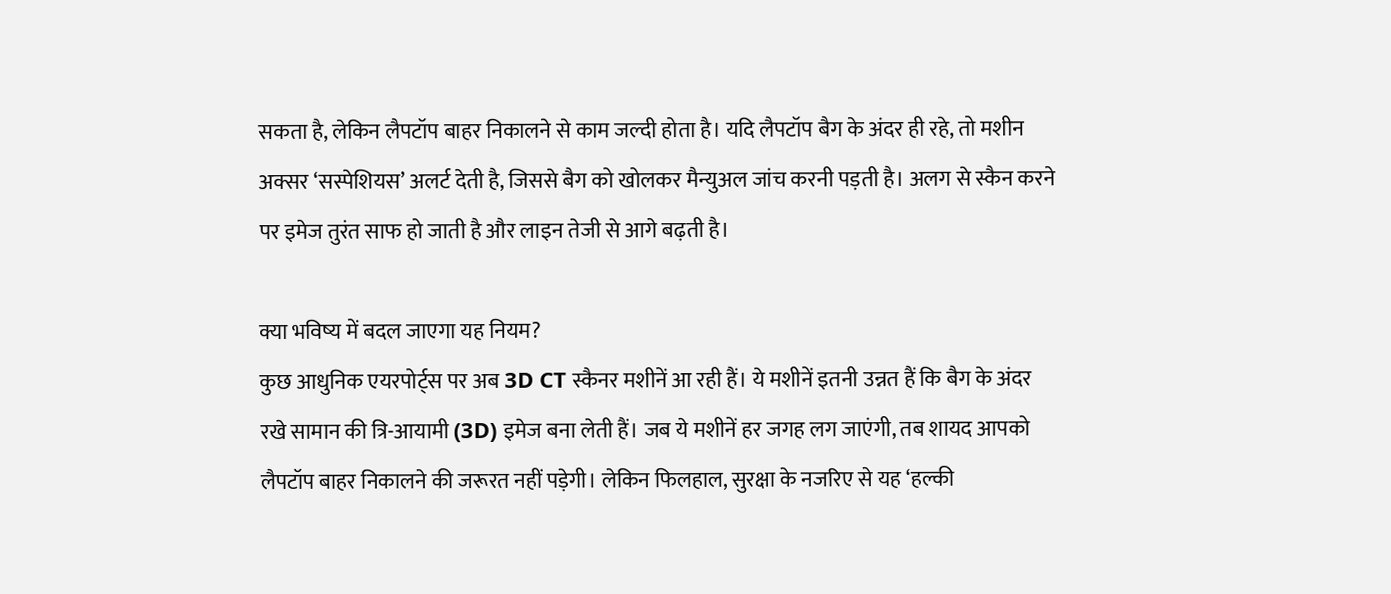सकता है, लेकिन लैपटॉप बाहर निकालने से काम जल्दी होता है। यदि लैपटॉप बैग के अंदर ही रहे, तो मशीन अक्सर ‘सस्पेशियस’ अलर्ट देती है, जिससे बैग को खोलकर मैन्युअल जांच करनी पड़ती है। अलग से स्कैन करने पर इमेज तुरंत साफ हो जाती है और लाइन तेजी से आगे बढ़ती है।

क्या भविष्य में बदल जाएगा यह नियम?
कुछ आधुनिक एयरपोर्ट्स पर अब 3D CT स्कैनर मशीनें आ रही हैं। ये मशीनें इतनी उन्नत हैं कि बैग के अंदर रखे सामान की त्रि-आयामी (3D) इमेज बना लेती हैं। जब ये मशीनें हर जगह लग जाएंगी, तब शायद आपको लैपटॉप बाहर निकालने की जरूरत नहीं पड़ेगी। लेकिन फिलहाल, सुरक्षा के नजरिए से यह ‘हल्की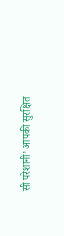सी परेशानी’ आपकी सुरक्षित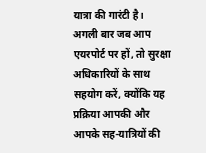यात्रा की गारंटी है।
अगली बार जब आप एयरपोर्ट पर हों, तो सुरक्षा अधिकारियों के साथ सहयोग करें, क्योंकि यह प्रक्रिया आपकी और आपके सह-यात्रियों की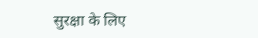सुरक्षा के लिए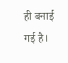ही बनाई गई है।